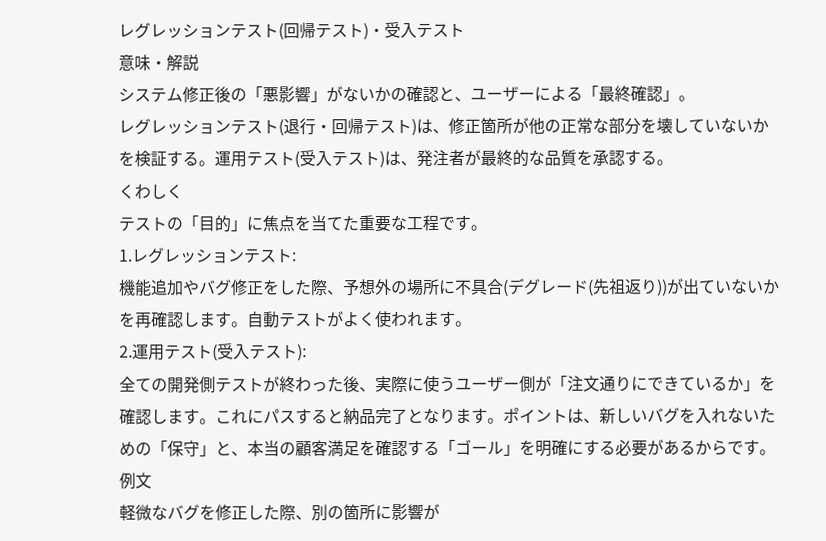レグレッションテスト(回帰テスト)・受入テスト
意味・解説
システム修正後の「悪影響」がないかの確認と、ユーザーによる「最終確認」。
レグレッションテスト(退行・回帰テスト)は、修正箇所が他の正常な部分を壊していないかを検証する。運用テスト(受入テスト)は、発注者が最終的な品質を承認する。
くわしく
テストの「目的」に焦点を当てた重要な工程です。
1.レグレッションテスト:
機能追加やバグ修正をした際、予想外の場所に不具合(デグレード(先祖返り))が出ていないかを再確認します。自動テストがよく使われます。
2.運用テスト(受入テスト):
全ての開発側テストが終わった後、実際に使うユーザー側が「注文通りにできているか」を確認します。これにパスすると納品完了となります。ポイントは、新しいバグを入れないための「保守」と、本当の顧客満足を確認する「ゴール」を明確にする必要があるからです。
例文
軽微なバグを修正した際、別の箇所に影響が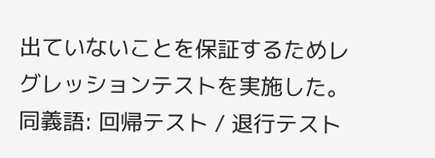出ていないことを保証するためレグレッションテストを実施した。
同義語: 回帰テスト / 退行テスト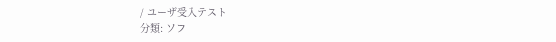/ ユーザ受入テスト
分類: ソフ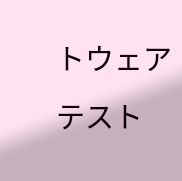トウェアテスト